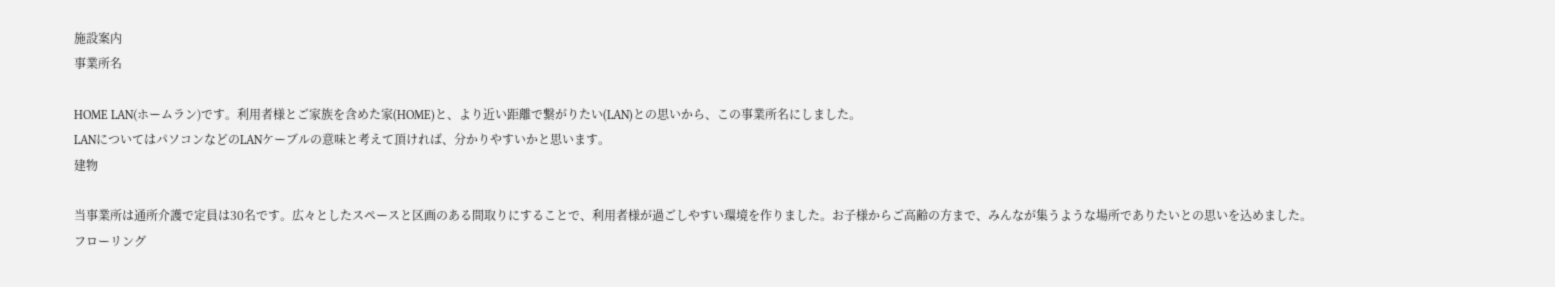施設案内
事業所名

HOME LAN(ホームラン)です。利用者様とご家族を含めた家(HOME)と、より近い距離で繋がりたい(LAN)との思いから、この事業所名にしました。
LANについてはパソコンなどのLANケーブルの意味と考えて頂ければ、分かりやすいかと思います。
建物

当事業所は通所介護で定員は30名です。広々としたスペースと区画のある間取りにすることで、利用者様が過ごしやすい環境を作りました。お子様からご高齢の方まで、みんなが集うような場所でありたいとの思いを込めました。
フローリング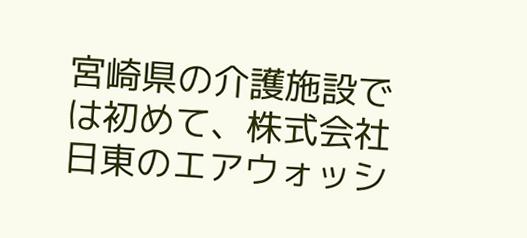宮崎県の介護施設では初めて、株式会社 日東のエアウォッシ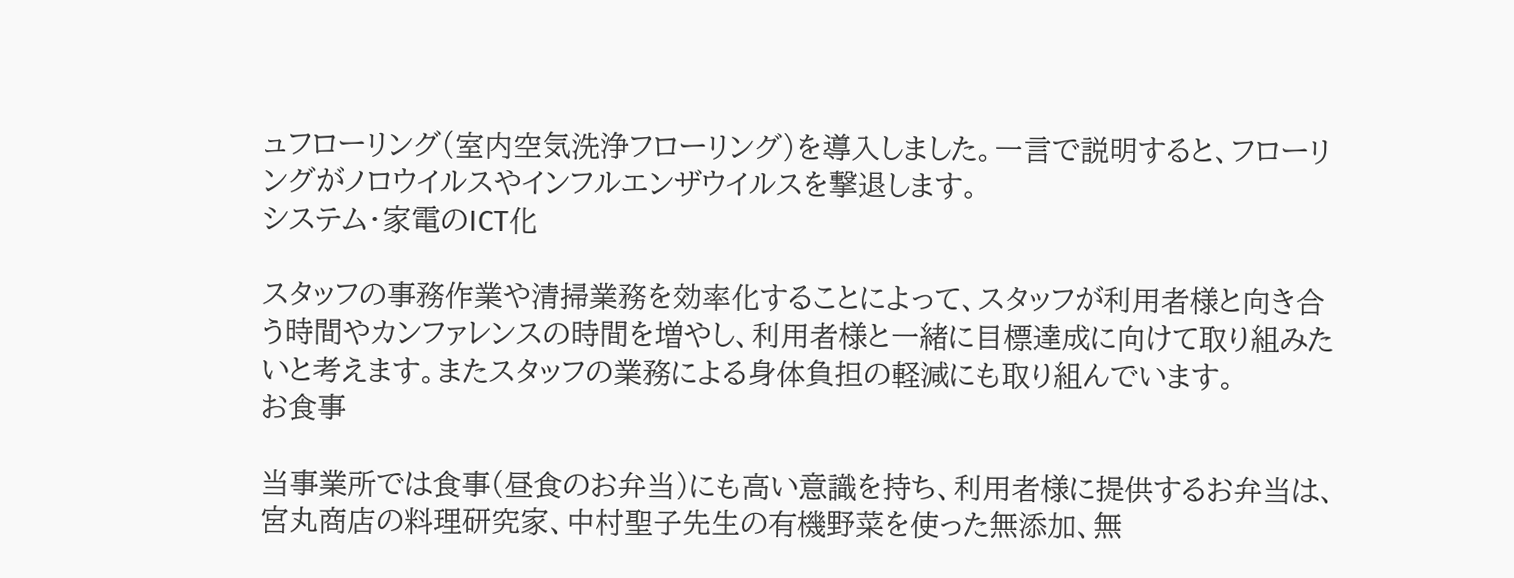ュフローリング(室内空気洗浄フローリング)を導入しました。一言で説明すると、フローリングがノロウイルスやインフルエンザウイルスを撃退します。
システム・家電のICT化

スタッフの事務作業や清掃業務を効率化することによって、スタッフが利用者様と向き合う時間やカンファレンスの時間を増やし、利用者様と一緒に目標達成に向けて取り組みたいと考えます。またスタッフの業務による身体負担の軽減にも取り組んでいます。
お食事

当事業所では食事(昼食のお弁当)にも高い意識を持ち、利用者様に提供するお弁当は、宮丸商店の料理研究家、中村聖子先生の有機野菜を使った無添加、無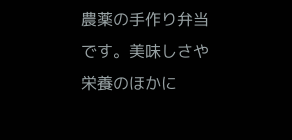農薬の手作り弁当です。美味しさや栄養のほかに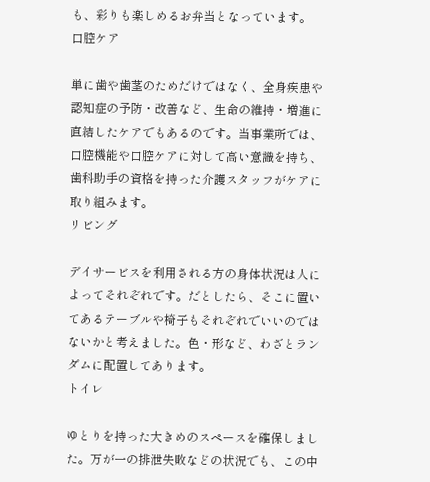も、彩りも楽しめるお弁当となっています。
口腔ケア

単に歯や歯茎のためだけではなく、全身疾患や認知症の予防・改善など、生命の維持・増進に直結したケアでもあるのです。当事業所では、口腔機能や口腔ケアに対して高い意識を持ち、歯科助手の資格を持った介護スタッフがケアに取り組みます。
リビング

デイサービスを利用される方の身体状況は人によってそれぞれです。だとしたら、そこに置いてあるテーブルや椅子もそれぞれでいいのではないかと考えました。色・形など、わざとランダムに配置してあります。
トイレ

ゆとりを持った大きめのスペースを確保しました。万が一の排泄失敗などの状況でも、この中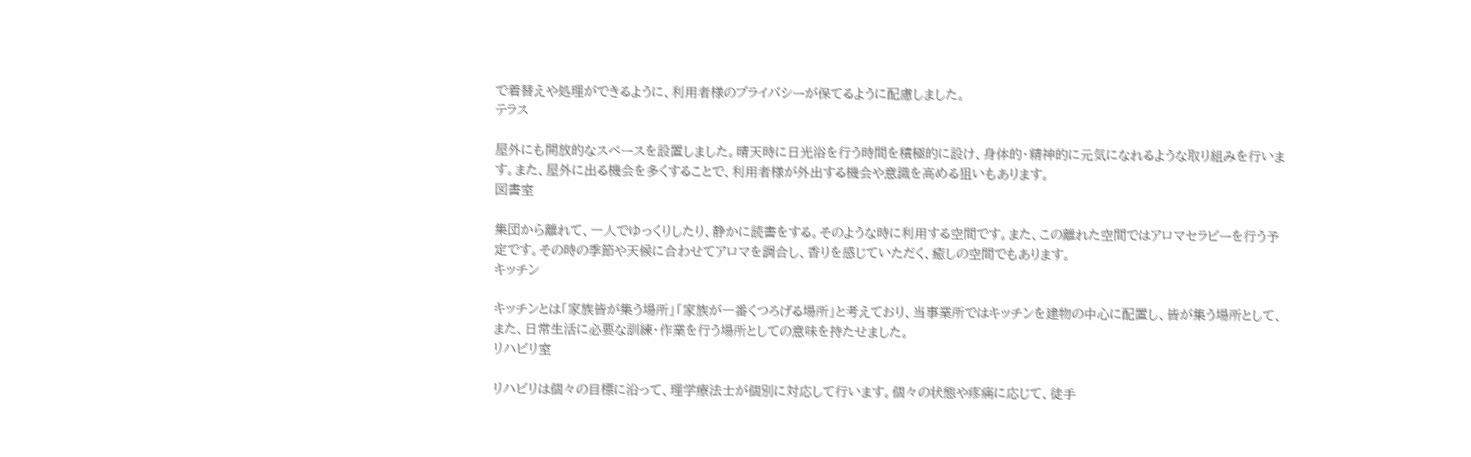で着替えや処理ができるように、利用者様のプライバシーが保てるように配慮しました。
テラス

屋外にも開放的なスペースを設置しました。晴天時に日光浴を行う時間を積極的に設け、身体的・精神的に元気になれるような取り組みを行います。また、屋外に出る機会を多くすることで、利用者様が外出する機会や意識を高める狙いもあります。
図書室

集団から離れて、一人でゆっくりしたり、静かに読書をする。そのような時に利用する空間です。また、この離れた空間ではアロマセラピーを行う予定です。その時の季節や天候に合わせてアロマを調合し、香りを感じていただく、癒しの空間でもあります。
キッチン

キッチンとは「家族皆が集う場所」「家族が一番くつろげる場所」と考えており、当事業所ではキッチンを建物の中心に配置し、皆が集う場所として、また、日常生活に必要な訓練・作業を行う場所としての意味を持たせました。
リハビリ室

リハビリは個々の目標に沿って、理学療法士が個別に対応して行います。個々の状態や疼痛に応じて、徒手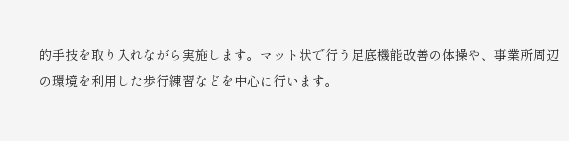的手技を取り入れながら実施します。マット状で行う足底機能改善の体操や、事業所周辺の環境を利用した歩行練習などを中心に行います。